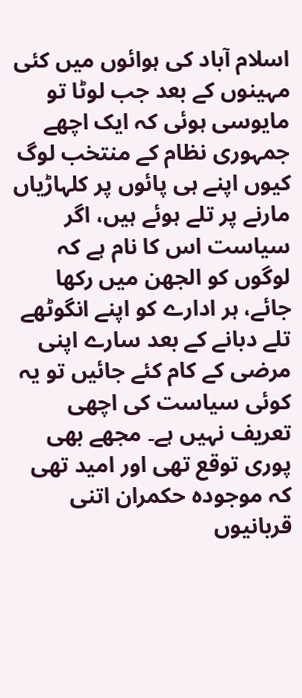اسلام آباد کی ہوائوں میں کئی مہینوں کے بعد جب لوٹا تو مایوسی ہوئی کہ ایک اچھے جمہوری نظام کے منتخب لوگ کیوں اپنے ہی پائوں پر کلہاڑیاں مارنے پر تلے ہوئے ہیں، اگر سیاست اس کا نام ہے کہ لوگوں کو الجھن میں رکھا جائے، ہر ادارے کو اپنے انگوٹھے تلے دبانے کے بعد سارے اپنی مرضی کے کام کئے جائیں تو یہ کوئی سیاست کی اچھی تعریف نہیں ہے۔ مجھے بھی پوری توقع تھی اور امید تھی کہ موجودہ حکمران اتنی قربانیوں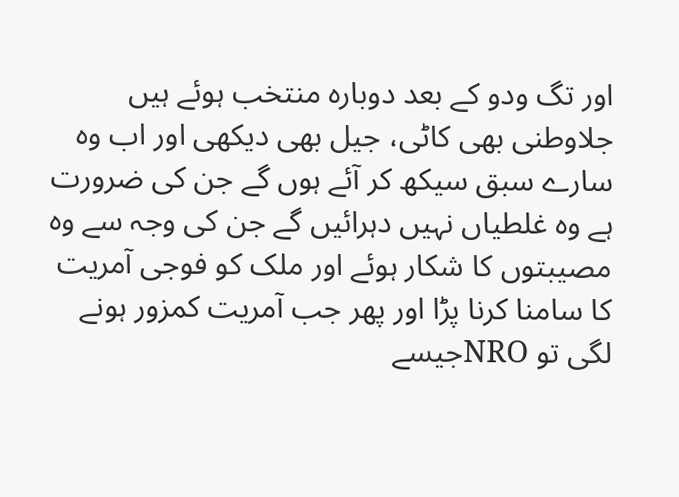اور تگ ودو کے بعد دوبارہ منتخب ہوئے ہیں جلاوطنی بھی کاٹی، جیل بھی دیکھی اور اب وہ سارے سبق سیکھ کر آئے ہوں گے جن کی ضرورت ہے وہ غلطیاں نہیں دہرائیں گے جن کی وجہ سے وہ مصیبتوں کا شکار ہوئے اور ملک کو فوجی آمریت کا سامنا کرنا پڑا اور پھر جب آمریت کمزور ہونے لگی تو NROجیسے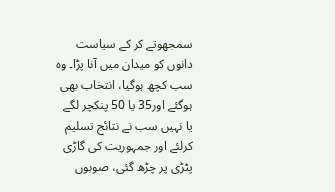سمجھوتے کر کے سیاست دانوں کو میدان میں آنا پڑا۔ وہ سب کچھ ہوگیا، انتخاب بھی ہوگئے اور35 یا 50 پنکچر لگے یا نہیں سب نے نتائج تسلیم کرلئے اور جمہوریت کی گاڑی پٹڑی پر چڑھ گئی، صوبوں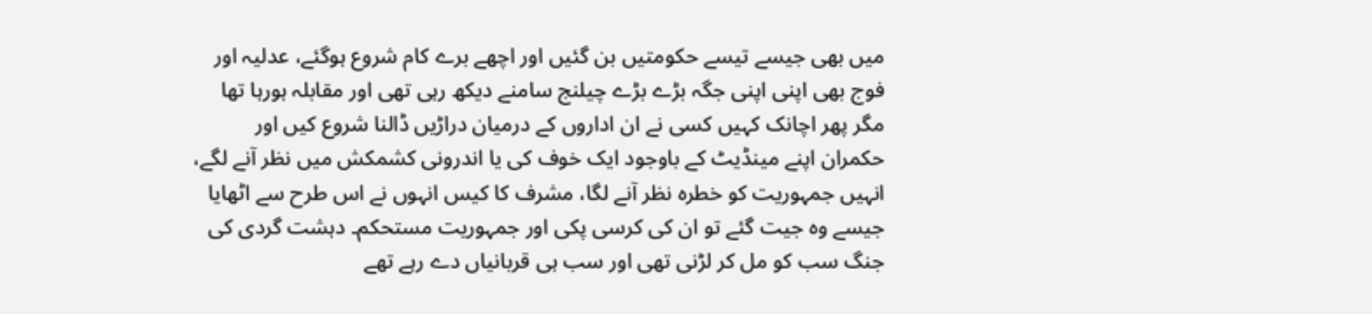میں بھی جیسے تیسے حکومتیں بن گئیں اور اچھے برے کام شروع ہوگئے، عدلیہ اور فوج بھی اپنی اپنی جگہ بڑے بڑے چیلنج سامنے دیکھ رہی تھی اور مقابلہ ہورہا تھا مگر پھر اچانک کہیں کسی نے ان اداروں کے درمیان دراڑیں ڈالنا شروع کیں اور حکمران اپنے مینڈیٹ کے باوجود ایک خوف کی یا اندرونی کشمکش میں نظر آنے لگے، انہیں جمہوریت کو خطرہ نظر آنے لگا، مشرف کا کیس انہوں نے اس طرح سے اٹھایا جیسے وہ جیت گئے تو ان کی کرسی پکی اور جمہوریت مستحکم۔ دہشت گردی کی جنگ سب کو مل کر لڑنی تھی اور سب ہی قربانیاں دے رہے تھے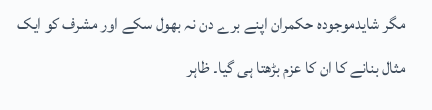مگر شایدموجودہ حکمران اپنے برے دن نہ بھول سکے اور مشرف کو ایک مثال بنانے کا ان کا عزم بڑھتا ہی گیا۔ ظاہر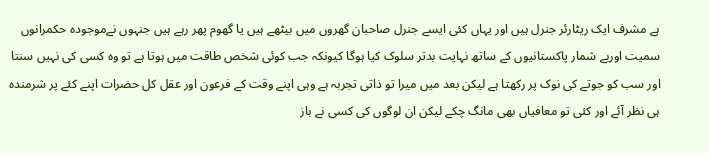ہے مشرف ایک ریٹارئر جنرل ہیں اور یہاں کئی ایسے جنرل صاحبان گھروں میں بیٹھے ہیں یا گھوم پھر رہے ہیں جنہوں نےموجودہ حکمرانوں سمیت اوربے شمار پاکستانیوں کے ساتھ نہایت بدتر سلوک کیا ہوگا کیونکہ جب کوئی شخص طاقت میں ہوتا ہے تو وہ کسی کی نہیں سنتا اور سب کو جوتے کی نوک پر رکھتا ہے لیکن بعد میں میرا تو ذاتی تجربہ ہے وہی اپنے وقت کے فرعون اور عقل کل حضرات اپنے کئے پر شرمندہ ہی نظر آئے اور کئی تو معافیاں بھی مانگ چکے لیکن ان لوگوں کی کسی نے باز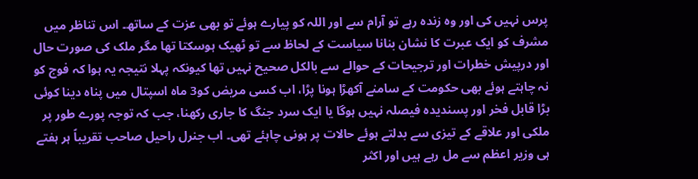پرس نہیں کی اور وہ زندہ رہے تو آرام سے اور اللہ کو پیارے ہوئے تو بھی عزت کے ساتھ۔ اس تناظر میں مشرف کو ایک عبرت کا نشان بنانا سیاست کے لحاظ سے تو ٹھیک ہوسکتا تھا مگر ملک کی صورت حال اور درپیش خطرات اور ترجیحات کے حوالے سے بالکل صحیح نہیں تھا کیونکہ پہلا نتیجہ یہ ہوا کہ فوج کو نہ چاہتے ہوئے بھی حکومت کے سامنے آکھڑا ہونا پڑا، اب کسی مریض کو3 ماہ اسپتال میں پناہ دینا کوئی بڑا قابل فخر اور پسندیدہ فیصلہ نہیں ہوگا یا ایک سرد جنگ کا جاری رکھنا، جب کہ توجہ پورے طور پر ملکی اور علاقے کے تیزی سے بدلتے ہوئے حالات پر ہونی چاہئے تھی۔ اب جنرل راحیل صاحب تقریباً ہر ہفتے ہی وزیر اعظم سے مل رہے ہیں اور اکثر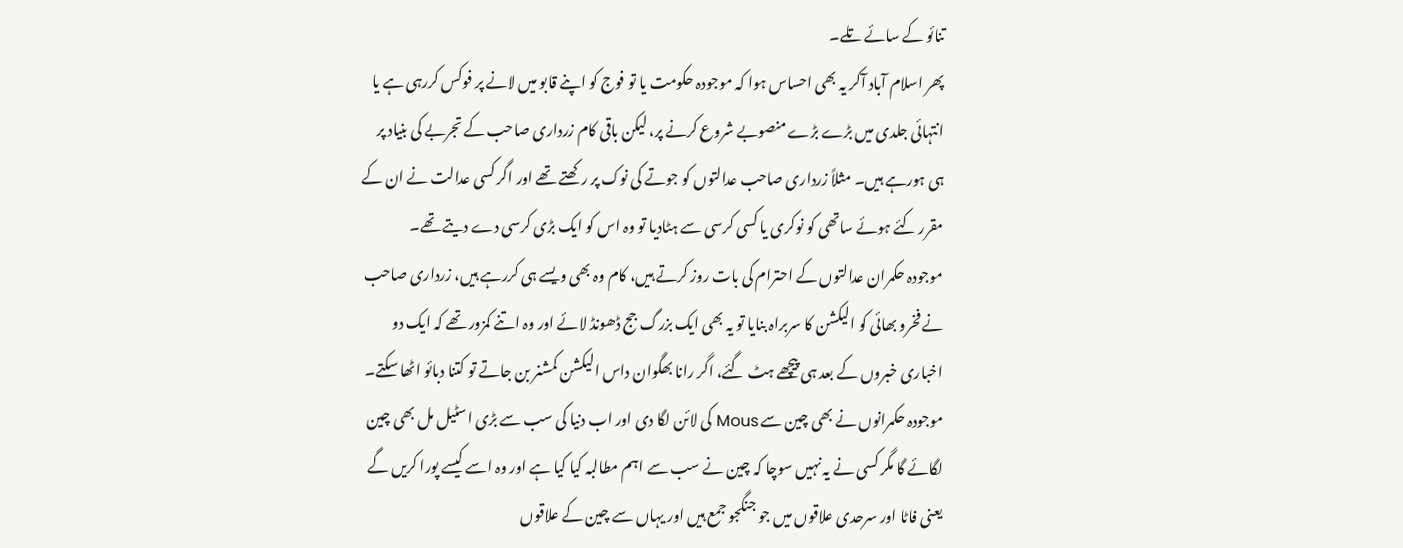تنائو کے سائے تلے۔
پھر اسلام آباد آکر یہ بھی احساس ہوا کہ موجودہ حکومت یا تو فوج کو اپنے قابو میں لانے پر فوکس کررہی ہے یا انتہائی جلدی میں بڑے بڑے منصوبے شروع کرنے پر، لیکن باقی کام زرداری صاحب کے تجربے کی بنیاد پر ہی ہورہے ہیں۔ مثلاً زرداری صاحب عدالتوں کو جوتے کی نوک پر رکھتے تھے اور اگر کسی عدالت نے ان کے مقرر کئے ہوئے ساتھی کو نوکری یا کسی کرسی سے ہٹادیا تو وہ اس کو ایک بڑی کرسی دے دیتے تھے۔
موجودہ حکمران عدالتوں کے احترام کی بات روز کرتے ہیں، کام وہ بھی ویسے ہی کررہے ہیں، زرداری صاحب نے فخرو بھائی کو الیکشن کا سربراہ بنایا تو یہ بھی ایک بزرگ جج ڈھونڈ لائے اور وہ اتنے کمزور تھے کہ ایک دو اخباری خبروں کے بعد ہی پیچھے ہٹ گئے، اگر رانا بھگوان داس الیکشن کمشنر بن جاتے تو کتنا دبائو اٹھا سکتے۔ موجودہ حکمرانوں نے بھی چین سے Mous کی لائن لگا دی اور اب دنیا کی سب سے بڑی اسٹیل مل بھی چین لگائے گا مگر کسی نے یہ نہیں سوچا کہ چین نے سب سے اہم مطالبہ کیا کیا ہے اور وہ اسے کیسے پورا کریں گے یعنی فاٹا اور سرحدی علاقوں میں جو جنگجو جمع ہیں اور یہاں سے چین کے علاقوں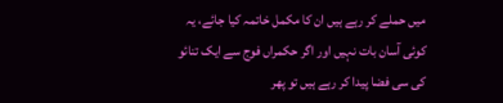میں حملے کر رہے ہیں ان کا مکمل خاتمہ کیا جائے، یہ کوئی آسان بات نہیں اور اگر حکمراں فوج سے ایک تنائو کی سی فضا پیدا کر رہے ہیں تو پھر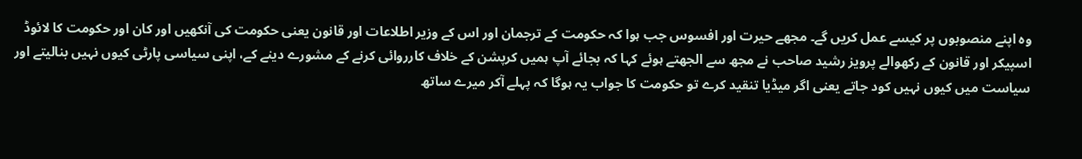وہ اپنے منصوبوں پر کیسے عمل کریں گے۔ مجھے حیرت اور افسوس جب ہوا کہ حکومت کے ترجمان اور اس کے وزیر اطلاعات اور قانون یعنی حکومت کی آنکھیں اور کان اور حکومت کا لائوڈ اسپیکر اور قانون کے رکھوالے پرویز رشید صاحب نے مجھ سے الجھتے ہوئے کہا کہ بجائے آپ ہمیں کرپشن کے خلاف کارروائی کرنے کے مشورے دینے کے، اپنی سیاسی پارٹی کیوں نہیں بنالیتے اور سیاست میں کیوں نہیں کود جاتے یعنی اگر میڈیا تنقید کرے تو حکومت کا جواب یہ ہوگا کہ پہلے آکر میرے ساتھ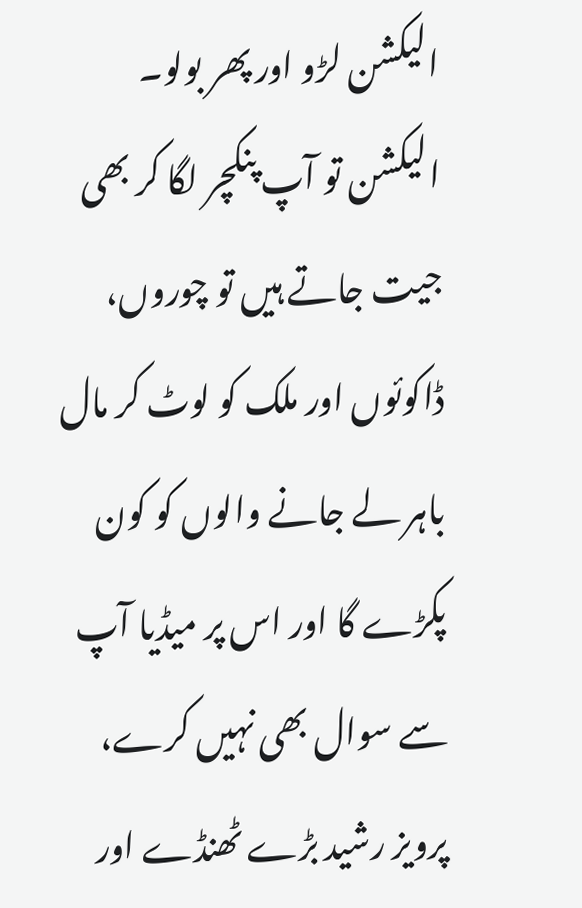الیکشن لڑو اور پھر بولو۔ الیکشن تو آپ پنکچر لگا کر بھی جیت جاتے ہیں تو چوروں، ڈاکوئوں اور ملک کو لوٹ کر مال باہر لے جانے والوں کو کون پکڑے گا اور اس پر میڈیا آپ سے سوال بھی نہیں کرے، پرویز رشید بڑے ٹھنڈے اور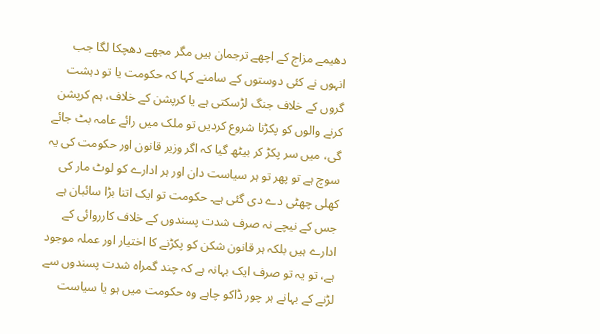دھیمے مزاج کے اچھے ترجمان ہیں مگر مجھے دھچکا لگا جب انہوں نے کئی دوستوں کے سامنے کہا کہ حکومت یا تو دہشت گروں کے خلاف جنگ لڑسکتی ہے یا کرپشن کے خلاف، ہم کرپشن کرنے والوں کو پکڑنا شروع کردیں تو ملک میں رائے عامہ بٹ جائے گی، میں سر پکڑ کر بیٹھ گیا کہ اگر وزیر قانون اور حکومت کی یہ سوچ ہے تو پھر تو ہر سیاست دان اور ہر ادارے کو لوٹ مار کی کھلی چھٹی دے دی گئی ہے۔ حکومت تو ایک اتنا بڑا سائبان ہے جس کے نیچے نہ صرف شدت پسندوں کے خلاف کارروائی کے ادارے ہیں بلکہ ہر قانون شکن کو پکڑنے کا اختیار اور عملہ موجود ہے، تو یہ تو صرف ایک بہانہ ہے کہ چند گمراہ شدت پسندوں سے لڑنے کے بہانے ہر چور ڈاکو چاہے وہ حکومت میں ہو یا سیاست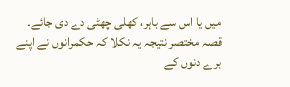میں یا اس سے باہر، کھلی چھٹی دے دی جائے۔ قصہ مختصر نتیجہ یہ نکلا کہ حکمرانوں نے اپنے برے دنوں کے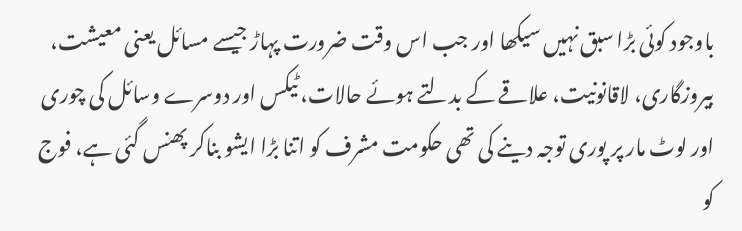باوجود کوئی بڑا سبق نہیں سیکھا اور جب اس وقت ضرورت پہاڑ جیسے مسائل یعنی معیشت، بیروزگاری، لاقانونیت، علاقے کے بدلتے ہوئے حالات، ٹیکس اور دوسرے وسائل کی چوری اور لوٹ مار پر پوری توجہ دینے کی تھی حکومت مشرف کو اتنا بڑا ایشو بناکر پھنس گئی ہے، فوج کو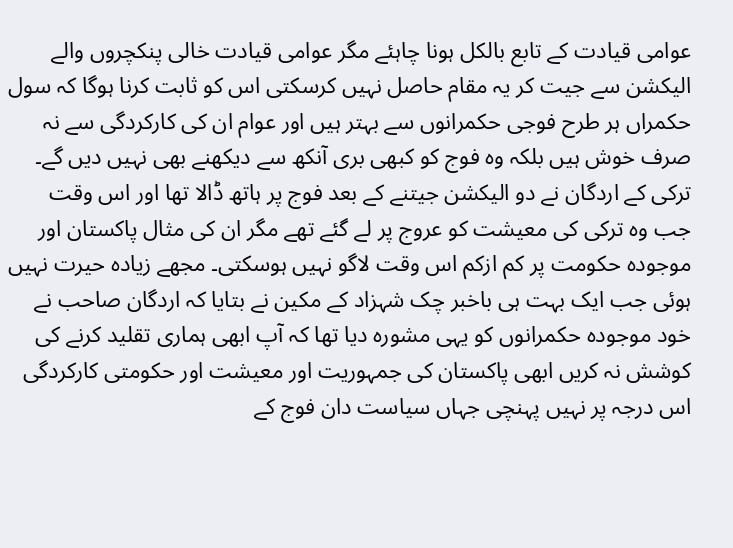عوامی قیادت کے تابع بالکل ہونا چاہئے مگر عوامی قیادت خالی پنکچروں والے الیکشن سے جیت کر یہ مقام حاصل نہیں کرسکتی اس کو ثابت کرنا ہوگا کہ سول حکمراں ہر طرح فوجی حکمرانوں سے بہتر ہیں اور عوام ان کی کارکردگی سے نہ صرف خوش ہیں بلکہ وہ فوج کو کبھی بری آنکھ سے دیکھنے بھی نہیں دیں گے۔ ترکی کے اردگان نے دو الیکشن جیتنے کے بعد فوج پر ہاتھ ڈالا تھا اور اس وقت جب وہ ترکی کی معیشت کو عروج پر لے گئے تھے مگر ان کی مثال پاکستان اور موجودہ حکومت پر کم ازکم اس وقت لاگو نہیں ہوسکتی۔ مجھے زیادہ حیرت نہیں ہوئی جب ایک بہت ہی باخبر چک شہزاد کے مکین نے بتایا کہ اردگان صاحب نے خود موجودہ حکمرانوں کو یہی مشورہ دیا تھا کہ آپ ابھی ہماری تقلید کرنے کی کوشش نہ کریں ابھی پاکستان کی جمہوریت اور معیشت اور حکومتی کارکردگی اس درجہ پر نہیں پہنچی جہاں سیاست دان فوج کے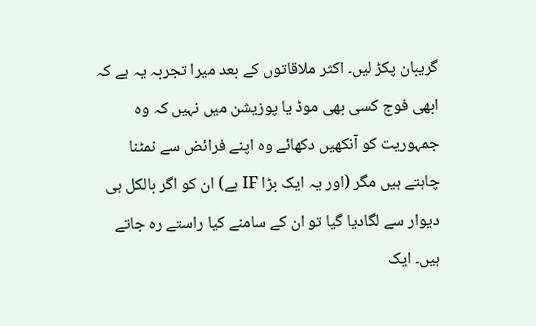گریبان پکڑ لیں۔ اکثر ملاقاتوں کے بعد میرا تجربہ یہ ہے کہ ابھی فوج کسی بھی موڈ یا پوزیشن میں نہیں کہ وہ جمہوریت کو آنکھیں دکھائے وہ اپنے فرائض سے نمٹنا چاہتے ہیں مگر (اور یہ ایک بڑا IF ہے) ان کو اگر بالکل ہی دیوار سے لگادیا گیا تو ان کے سامنے کیا راستے رہ جاتے ہیں۔ ایک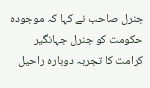جنرل صاحب نے کہا کہ موجودہ حکومت کو جنرل جہانگیر کرامت کا تجربہ دوبارہ راحیل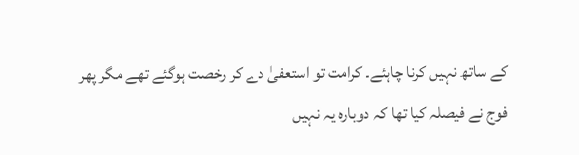کے ساتھ نہیں کرنا چاہئے۔ کرامت تو استعفیٰ دے کر رخصت ہوگئے تھے مگر پھر فوج نے فیصلہ کیا تھا کہ دوبارہ یہ نہیں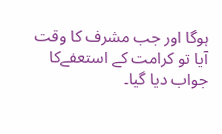ہوگا اور جب مشرف کا وقت آیا تو کرامت کے استعفےکا جواب دیا گیا۔